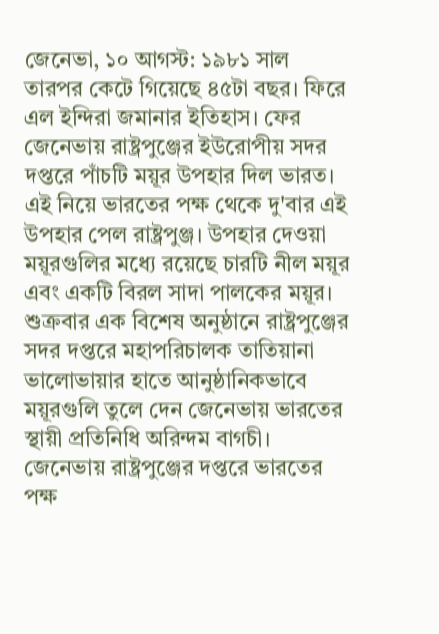জেনেভা, ১০ আগস্ট: ১৯৮১ সাল তারপর কেটে গিয়েছে ৪৫টা বছর। ফিরে এল ইন্দিরা জমানার ইতিহাস। ফের জেনেভায় রাষ্ট্রপুঞ্জের ইউরোপীয় সদর দপ্তরে পাঁচটি ময়ূর উপহার দিল ভারত। এই নিয়ে ভারতের পক্ষ থেকে দু'বার এই উপহার পেল রাষ্ট্রপুঞ্জ। উপহার দেওয়া ময়ূরগুলির মধ্যে রয়েছে চারটি নীল ময়ূর এবং একটি বিরল সাদা পালকের ময়ূর। শুক্রবার এক বিশেষ অনুষ্ঠানে রাষ্ট্রপুঞ্জের সদর দপ্তরে মহাপরিচালক তাতিয়ানা ভালোভায়ার হাতে আনুষ্ঠানিকভাবে ময়ূরগুলি তুলে দেন জেনেভায় ভারতের স্থায়ী প্রতিনিধি অরিন্দম বাগচী।
জেনেভায় রাষ্ট্রপুঞ্জের দপ্তরে ভারতের পক্ষ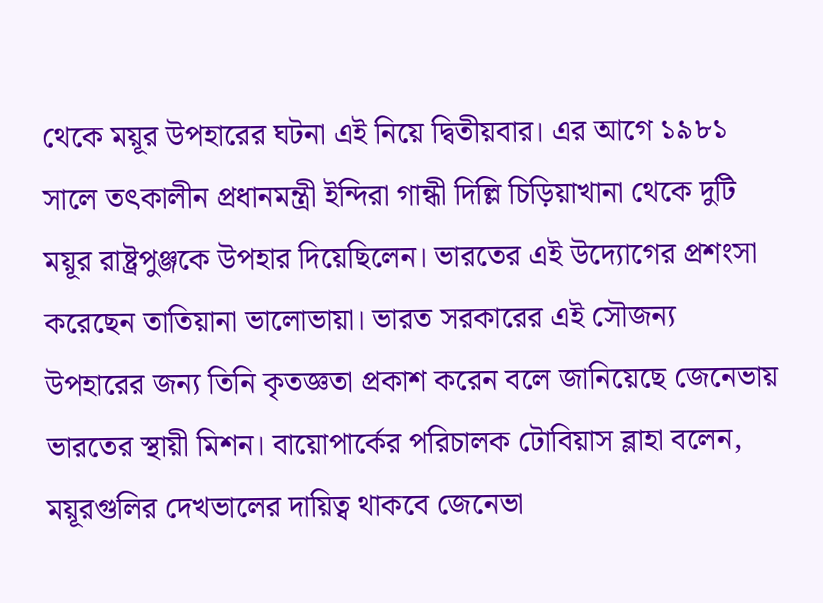থেকে ময়ূর উপহারের ঘটনা এই নিয়ে দ্বিতীয়বার। এর আগে ১৯৮১ সালে তৎকালীন প্রধানমন্ত্রী ইন্দিরা গান্ধী দিল্লি চিড়িয়াখানা থেকে দুটি ময়ূর রাষ্ট্রপুঞ্জকে উপহার দিয়েছিলেন। ভারতের এই উদ্যোগের প্রশংসা করেছেন তাতিয়ানা ভালোভায়া। ভারত সরকারের এই সৌজন্য উপহারের জন্য তিনি কৃতজ্ঞতা প্রকাশ করেন বলে জানিয়েছে জেনেভায় ভারতের স্থায়ী মিশন। বায়োপার্কের পরিচালক টোবিয়াস ব্লাহা বলেন, ময়ূরগুলির দেখভালের দায়িত্ব থাকবে জেনেভা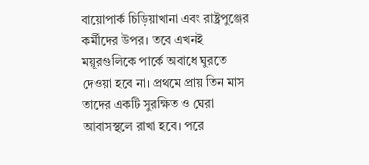বায়োপার্ক চিড়িয়াখানা এবং রাষ্ট্রপুঞ্জের কর্মীদের উপর। তবে এখনই ময়ূরগুলিকে পার্কে অবাধে ঘুরতে দেওয়া হবে না। প্রথমে প্রায় তিন মাস তাদের একটি সুরক্ষিত ও ঘেরা আবাসস্থলে রাখা হবে। পরে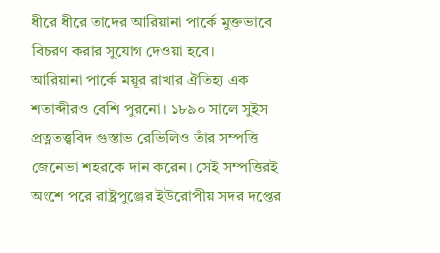ধীরে ধীরে তাদের আরিয়ানা পার্কে মুক্তভাবে বিচরণ করার সুযোগ দেওয়া হবে।
আরিয়ানা পার্কে ময়ূর রাখার ঐতিহ্য এক শতাব্দীরও বেশি পুরনো। ১৮৯০ সালে সুইস প্রত্নতত্ত্ববিদ গুস্তাভ রেভিলিও তাঁর সম্পত্তি জেনেভা শহরকে দান করেন। সেই সম্পত্তিরই অংশে পরে রাষ্ট্রপুঞ্জের ইউরোপীয় সদর দপ্তের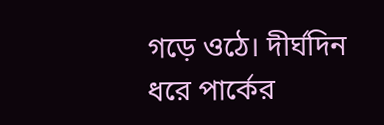গড়ে ওঠে। দীর্ঘদিন ধরে পার্কের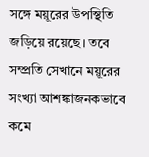সঙ্গে ময়ূরের উপস্থিতি জড়িয়ে রয়েছে। তবে সম্প্রতি সেখানে ময়ূরের সংখ্যা আশঙ্কাজনকভাবে কমে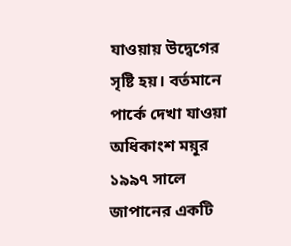যাওয়ায় উদ্বেগের সৃষ্টি হয়। বর্তমানে পার্কে দেখা যাওয়া অধিকাংশ ময়ূর ১৯৯৭ সালে জাপানের একটি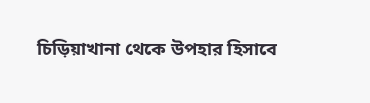চিড়িয়াখানা থেকে উপহার হিসাবে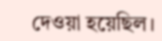দেওয়া হয়েছিল।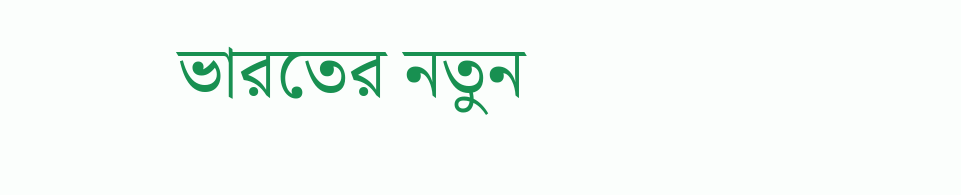ভারতের নতুন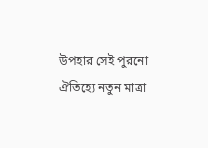উপহার সেই পুরনো ঐতিহ্যে নতুন মাত্রা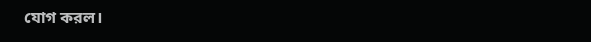যোগ করল।